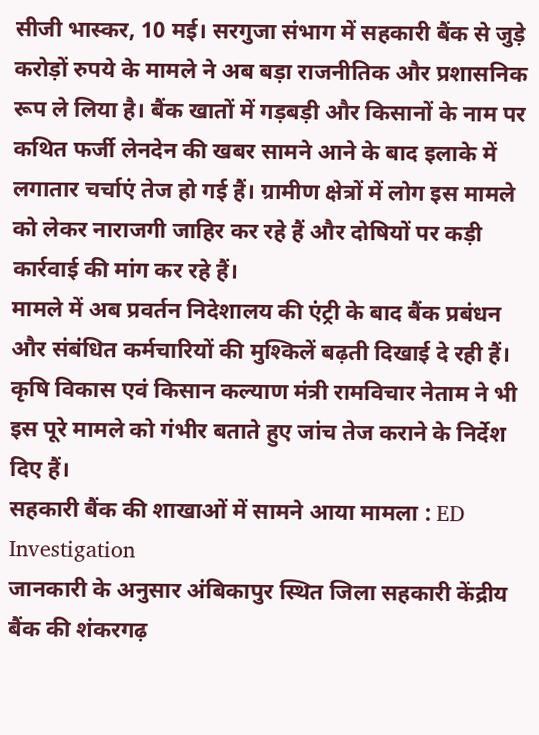सीजी भास्कर, 10 मई। सरगुजा संभाग में सहकारी बैंक से जुड़े करोड़ों रुपये के मामले ने अब बड़ा राजनीतिक और प्रशासनिक रूप ले लिया है। बैंक खातों में गड़बड़ी और किसानों के नाम पर कथित फर्जी लेनदेन की खबर सामने आने के बाद इलाके में लगातार चर्चाएं तेज हो गई हैं। ग्रामीण क्षेत्रों में लोग इस मामले को लेकर नाराजगी जाहिर कर रहे हैं और दोषियों पर कड़ी कार्रवाई की मांग कर रहे हैं।
मामले में अब प्रवर्तन निदेशालय की एंट्री के बाद बैंक प्रबंधन और संबंधित कर्मचारियों की मुश्किलें बढ़ती दिखाई दे रही हैं। कृषि विकास एवं किसान कल्याण मंत्री रामविचार नेताम ने भी इस पूरे मामले को गंभीर बताते हुए जांच तेज कराने के निर्देश दिए हैं।
सहकारी बैंक की शाखाओं में सामने आया मामला : ED Investigation
जानकारी के अनुसार अंबिकापुर स्थित जिला सहकारी केंद्रीय बैंक की शंकरगढ़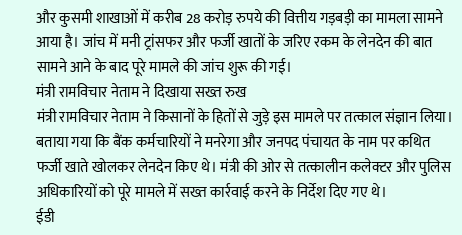और कुसमी शाखाओं में करीब 28 करोड़ रुपये की वित्तीय गड़बड़ी का मामला सामने आया है। जांच में मनी ट्रांसफर और फर्जी खातों के जरिए रकम के लेनदेन की बात सामने आने के बाद पूरे मामले की जांच शुरू की गई।
मंत्री रामविचार नेताम ने दिखाया सख्त रुख
मंत्री रामविचार नेताम ने किसानों के हितों से जुड़े इस मामले पर तत्काल संज्ञान लिया। बताया गया कि बैंक कर्मचारियों ने मनरेगा और जनपद पंचायत के नाम पर कथित फर्जी खाते खोलकर लेनदेन किए थे। मंत्री की ओर से तत्कालीन कलेक्टर और पुलिस अधिकारियों को पूरे मामले में सख्त कार्रवाई करने के निर्देश दिए गए थे।
ईडी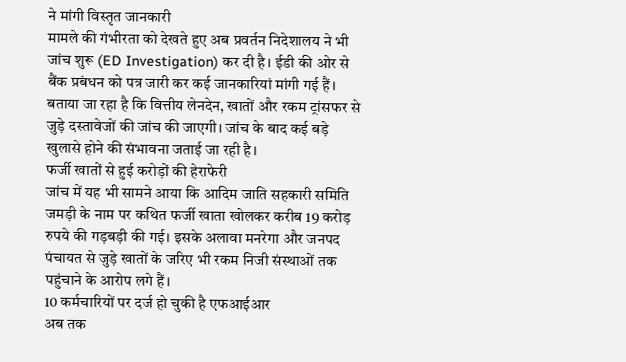ने मांगी विस्तृत जानकारी
मामले की गंभीरता को देखते हुए अब प्रवर्तन निदेशालय ने भी जांच शुरू (ED Investigation) कर दी है। ईडी की ओर से बैंक प्रबंधन को पत्र जारी कर कई जानकारियां मांगी गई हैं। बताया जा रहा है कि वित्तीय लेनदेन, खातों और रकम ट्रांसफर से जुड़े दस्तावेजों की जांच की जाएगी। जांच के बाद कई बड़े खुलासे होने की संभावना जताई जा रही है।
फर्जी खातों से हुई करोड़ों की हेराफेरी
जांच में यह भी सामने आया कि आदिम जाति सहकारी समिति जमड़ी के नाम पर कथित फर्जी खाता खोलकर करीब 19 करोड़ रुपये की गड़बड़ी की गई। इसके अलावा मनरेगा और जनपद पंचायत से जुड़े खातों के जरिए भी रकम निजी संस्थाओं तक पहुंचाने के आरोप लगे हैं।
10 कर्मचारियों पर दर्ज हो चुकी है एफआईआर
अब तक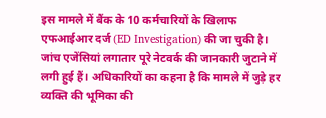इस मामले में बैंक के 10 कर्मचारियों के खिलाफ एफआईआर दर्ज (ED Investigation) की जा चुकी है। जांच एजेंसियां लगातार पूरे नेटवर्क की जानकारी जुटाने में लगी हुई हैं। अधिकारियों का कहना है कि मामले में जुड़े हर व्यक्ति की भूमिका की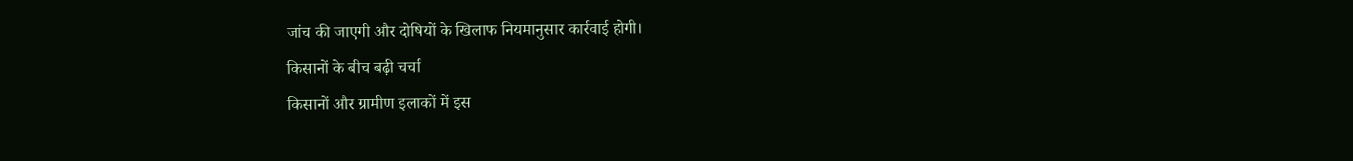जांच की जाएगी और दोषियों के खिलाफ नियमानुसार कार्रवाई होगी।
किसानों के बीच बढ़ी चर्चा
किसानों और ग्रामीण इलाकों में इस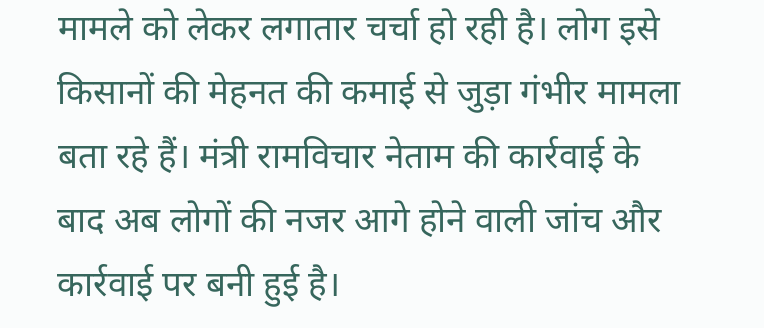मामले को लेकर लगातार चर्चा हो रही है। लोग इसे किसानों की मेहनत की कमाई से जुड़ा गंभीर मामला बता रहे हैं। मंत्री रामविचार नेताम की कार्रवाई के बाद अब लोगों की नजर आगे होने वाली जांच और कार्रवाई पर बनी हुई है।